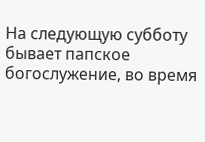На следующую субботу бывает папское богослужение, во время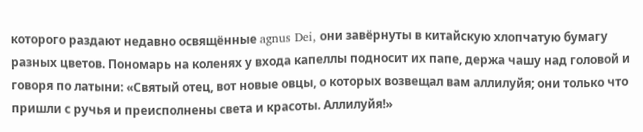которого раздают недавно освящённые agnus Dei, они завёрнуты в китайскую хлопчатую бумагу разных цветов. Пономарь на коленях у входа капеллы подносит их папе, держа чашу над головой и говоря по латыни: «Святый отец, вот новые овцы, о которых возвещал вам аллилуйя; они только что пришли с ручья и преисполнены света и красоты. Аллилуйя!»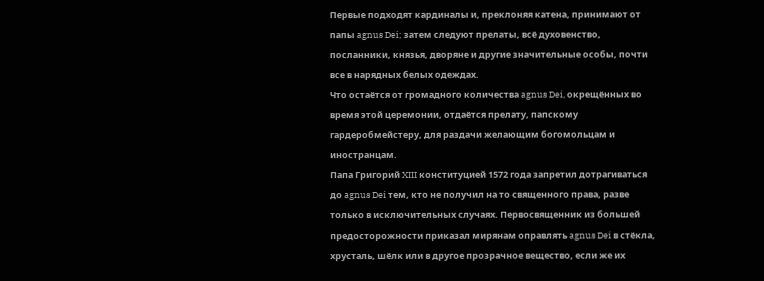Первые подходят кардиналы и, преклоняя катена, принимают от папы agnus Dei; затем следуют прелаты, всё духовенство, посланники, князья, дворяне и другие значительные особы, почти все в нарядных белых одеждах.
Что остаётся от громадного количества agnus Dei, окрещённых во время этой церемонии, отдаётся прелату, папскому гардеробмейстеру, для раздачи желающим богомольцам и иностранцам.
Папа Григорий XIII конституцией 1572 года запретил дотрагиваться до agnus Dei тем, кто не получил на то священного права, разве только в исключительных случаях. Первосвященник из большей предосторожности приказал мирянам оправлять agnus Dei в стёкла, хрусталь, шёлк или в другое прозрачное вещество, если же их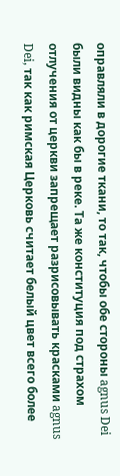оправляли в дорогие ткани, то так, чтобы обе стороны agnus Dei были видны как бы в реке. Та же конституция под страхом отлучения от церкви запрещает разрисовывать красками agnus Dei, так как римская Церковь считает белый цвет всего более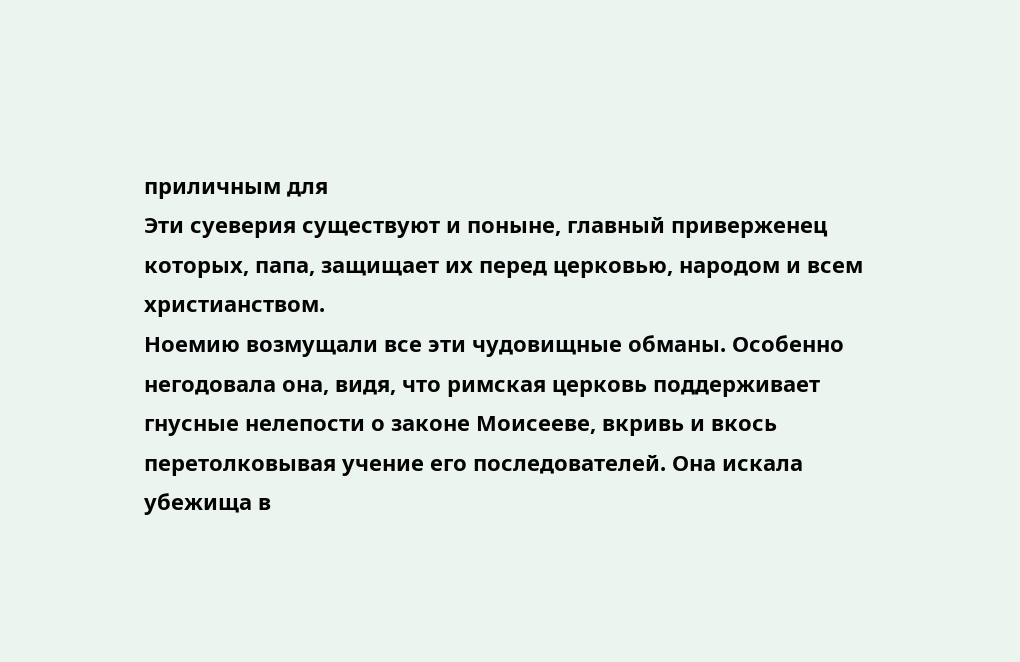приличным для
Эти суеверия существуют и поныне, главный приверженец которых, папа, защищает их перед церковью, народом и всем христианством.
Ноемию возмущали все эти чудовищные обманы. Особенно негодовала она, видя, что римская церковь поддерживает гнусные нелепости о законе Моисееве, вкривь и вкось перетолковывая учение его последователей. Она искала убежища в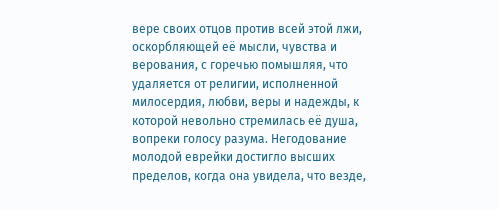вере своих отцов против всей этой лжи, оскорбляющей её мысли, чувства и верования, с горечью помышляя, что удаляется от религии, исполненной милосердия, любви, веры и надежды, к которой невольно стремилась её душа, вопреки голосу разума. Негодование молодой еврейки достигло высших пределов, когда она увидела, что везде,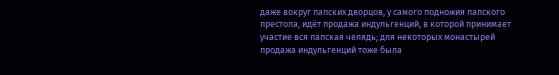даже вокруг папских дворцов, у самого подножия папского престола, идёт продажа индульгенций, в которой принимает участие вся папская челядь; для некоторых монастырей продажа индульгенций тоже была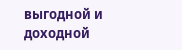выгодной и доходной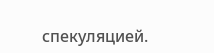спекуляцией.